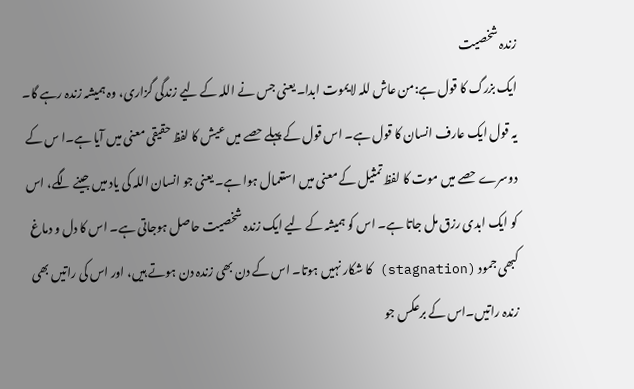زندہ شخصیت
ایک بزرگ کا قول ہے:من عاش للہ لایموت ابدا۔ یعنی جس نے اللہ کے لیے زندگی گزاری، وہ ہمیشہ زندہ رہے گا۔ یہ قول ایک عارف انسان کا قول ہے۔ اس قول کے پہلے حصے میں عیش کا لفظ حقیقی معنی میں آیا ہے۔ا س کے دوسرے حصے میں موت کا لفظ تمثیل کے معنی میں استعمال ہوا ہے۔ یعنی جو انسان اللہ کی یاد میں جینے لگے، اس کو ایک ابدی رزق مل جاتا ہے۔ اس کو ہمیشہ کے لیے ایک زندہ شخصیت حاصل ہوجاتی ہے۔ اس کا دل و دماغ کبھی جمود (stagnation) کا شکار نہیں ہوتا۔ اس کے دن بھی زندہ دن ہوتے ہیں، اور اس کی راتیں بھی زندہ راتیں۔اس کے برعکس جو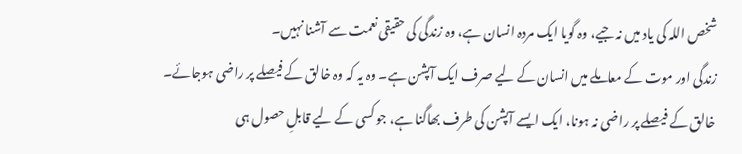شخص اللہ کی یاد میں نہ جیے، وہ گویا ایک مردہ انسان ہے، وہ زندگی کی حقیقی نعمت سے آشنا نہیں۔
زندگی اور موت کے معاملے میں انسان کے لیے صرف ایک آپشن ہے۔ وہ یہ کہ وہ خالق کے فیصلے پر راضی ہوجائے۔ خالق کے فیصلے پر راضی نہ ہونا، ایک ایسے آپشن کی طرف بھاگنا ہے، جو کسی کے لیے قابلِ حصول ہی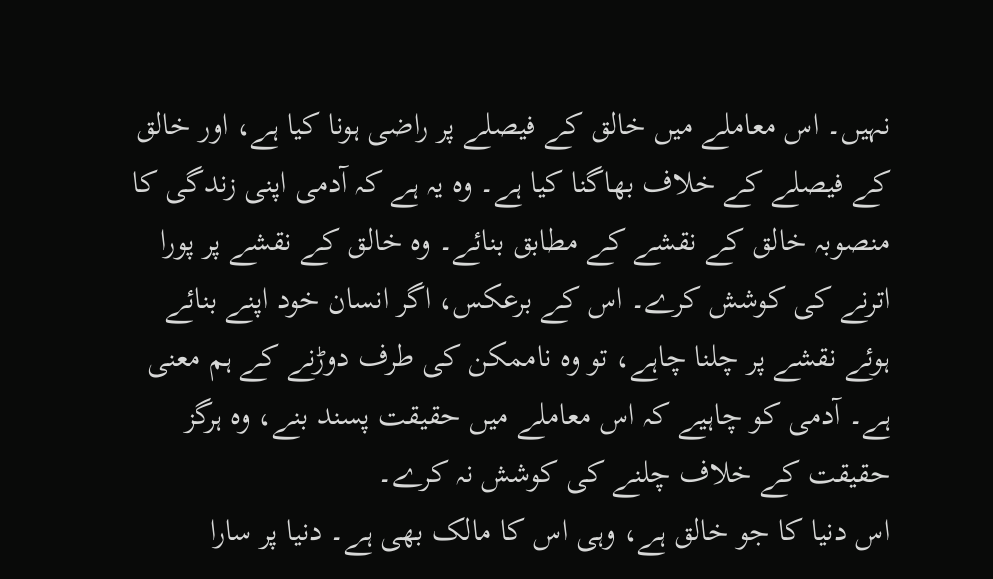نہیں۔ اس معاملے میں خالق کے فیصلے پر راضی ہونا کیا ہے، اور خالق کے فیصلے کے خلاف بھاگنا کیا ہے۔ وہ یہ ہے کہ آدمی اپنی زندگی کا منصوبہ خالق کے نقشے کے مطابق بنائے۔ وہ خالق کے نقشے پر پورا اترنے کی کوشش کرے۔ اس کے برعکس، اگر انسان خود اپنے بنائے ہوئے نقشے پر چلنا چاہے، تو وہ ناممکن کی طرف دوڑنے کے ہم معنی ہے۔ آدمی کو چاہیے کہ اس معاملے میں حقیقت پسند بنے، وہ ہرگز حقیقت کے خلاف چلنے کی کوشش نہ کرے۔
اس دنیا کا جو خالق ہے، وہی اس کا مالک بھی ہے۔ دنیا پر سارا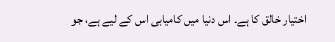اختیار خالق کا ہے۔ اس دنیا میں کامیابی اس کے لیے ہے، جو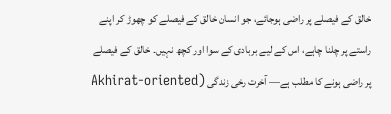خالق کے فیصلے پر راضی ہوجائے، جو انسان خالق کے فیصلے کو چھوڑ کر اپنے راستے پر چلنا چاہے، اس کے لیے بربادی کے سوا اور کچھ نہیں۔ خالق کے فیصلے پر راضی ہونے کا مطلب ہے— آخرت رخی زندگی (Akhirat-oriented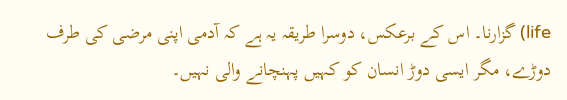life) گزارنا۔ اس کے برعکس، دوسرا طریقہ یہ ہے کہ آدمی اپنی مرضی کی طرف دوڑے، مگر ایسی دوڑ انسان کو کہیں پہنچانے والی نہیں۔